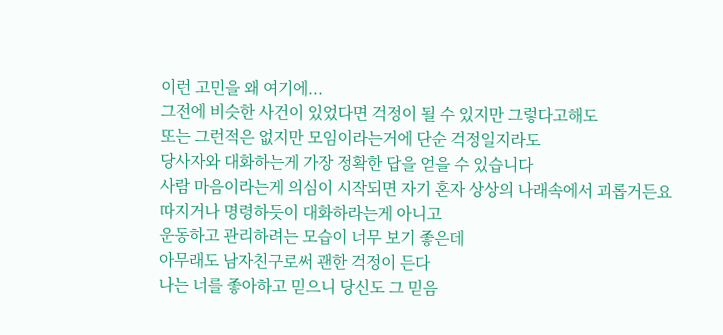이런 고민을 왜 여기에...
그전에 비슷한 사건이 있었다면 걱정이 될 수 있지만 그렇다고해도
또는 그런적은 없지만 모임이라는거에 단순 걱정일지라도
당사자와 대화하는게 가장 정확한 답을 얻을 수 있습니다
사람 마음이라는게 의심이 시작되면 자기 혼자 상상의 나래속에서 괴롭거든요
따지거나 명령하듯이 대화하라는게 아니고
운동하고 관리하려는 모습이 너무 보기 좋은데
아무래도 남자친구로써 괜한 걱정이 든다
나는 너를 좋아하고 믿으니 당신도 그 믿음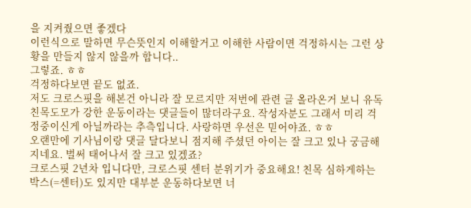을 지켜줬으면 좋겠다
이런식으로 말하면 무슨뜻인지 이해할거고 이해한 사람이면 걱정하시는 그런 상황을 만들지 않지 않을까 합니다..
그렇죠. ㅎㅎ
걱정하다보면 끝도 없죠.
저도 크로스핏을 해본건 아니라 잘 모르지만 저번에 관련 글 올라온거 보니 유독 친목도모가 강한 운동이라는 댓글들이 많더라구요. 작성자분도 그래서 미리 걱정중이신게 아닐까라는 추측입니다. 사랑하면 우선은 믿어야죠. ㅎㅎ
오랜만에 기사님이랑 댓글 달다보니 점지해 주셨던 아이는 잘 크고 있나 궁금해지네요. 벌써 태어나서 잘 크고 있겠죠?
크로스핏 2년차 입니다만, 크로스핏 센터 분위기가 중요해요! 친목 심하게하는 박스(=센터)도 있지만 대부분 운동하다보면 너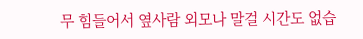무 힘들어서 옆사람 외모나 말걸 시간도 없습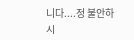니다....정 불안하시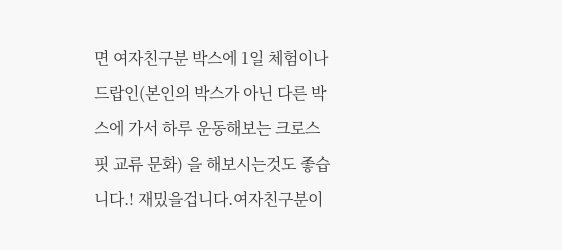면 여자친구분 박스에 1일 체험이나 드랍인(본인의 박스가 아닌 다른 박스에 가서 하루 운동해보는 크로스핏 교류 문화) 을 해보시는것도 좋습니다.! 재밌을겁니다.여자친구분이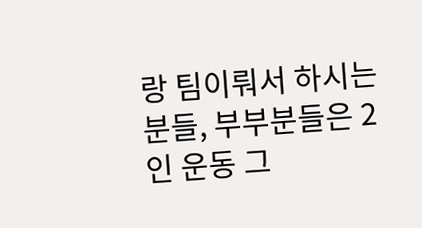랑 팀이뤄서 하시는 분들, 부부분들은 2인 운동 그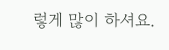렇게 많이 하셔요.